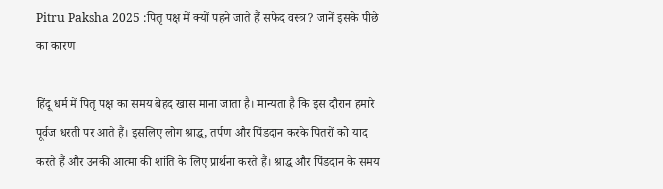Pitru Paksha 2025 :पितृ पक्ष में क्यों पहने जाते हैं सफेद वस्त्र? जानें इसके पीछे का कारण

हिंदू धर्म में पितृ पक्ष का समय बेहद खास माना जाता है। मान्यता है कि इस दौरान हमारे पूर्वज धरती पर आते हैं। इसलिए लोग श्राद्ध, तर्पण और पिंडदान करके पितरों को याद करते हैं और उनकी आत्मा की शांति के लिए प्रार्थना करते हैं। श्राद्ध और पिंडदान के समय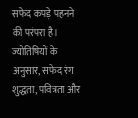सफेद कपड़े पहनने की परंपरा है। ज्योतिषियों के अनुसार, सफेद रंग शुद्धता, पवित्रता और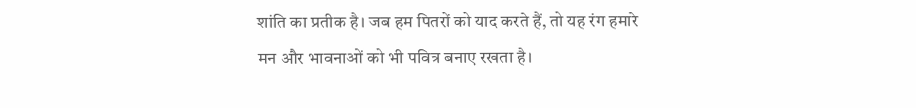शांति का प्रतीक है। जब हम पितरों को याद करते हैं, तो यह रंग हमारे मन और भावनाओं को भी पवित्र बनाए रखता है।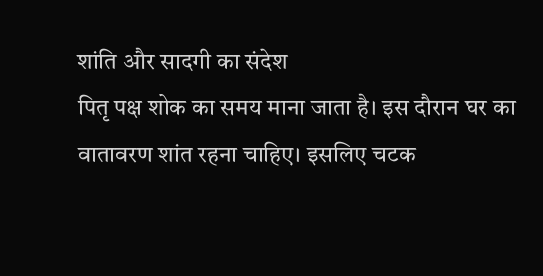शांति और सादगी का संदेश
पितृ पक्ष शोक का समय माना जाता है। इस दौरान घर का वातावरण शांत रहना चाहिए। इसलिए चटक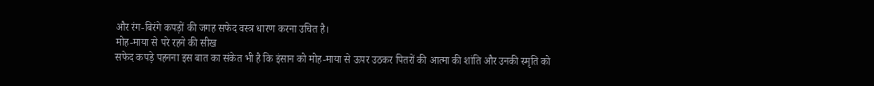और रंग-बिरंगे कपड़ों की जगह सफेद वस्त्र धारण करना उचित है।
मोह-माया से परे रहने की सीख
सफेद कपड़े पहनना इस बात का संकेत भी है कि इंसान को मोह-माया से ऊपर उठकर पितरों की आत्मा की शांति और उनकी स्मृति को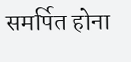समर्पित होना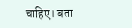चाहिए। बता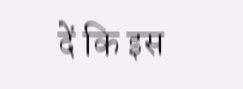दें कि इस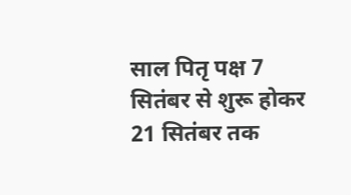साल पितृ पक्ष 7 सितंबर से शुरू होकर 21 सितंबर तक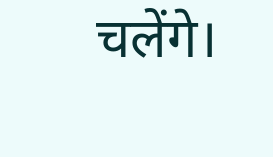चलेंगे।